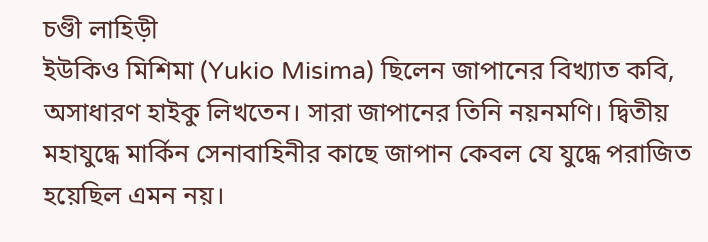চণ্ডী লাহিড়ী
ইউকিও মিশিমা (Yukio Misima) ছিলেন জাপানের বিখ্যাত কবি, অসাধারণ হাইকু লিখতেন। সারা জাপানের তিনি নয়নমণি। দ্বিতীয় মহাযুদ্ধে মার্কিন সেনাবাহিনীর কাছে জাপান কেবল যে যুদ্ধে পরাজিত হয়েছিল এমন নয়।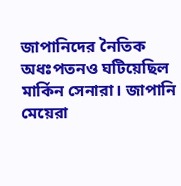জাপানিদের নৈতিক অধঃপতনও ঘটিয়েছিল মার্কিন সেনারা। জাপানি মেয়েরা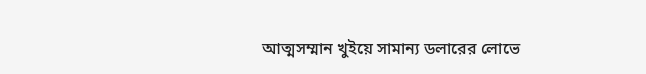আত্মসম্মান খুইয়ে সামান্য ডলারের লোভে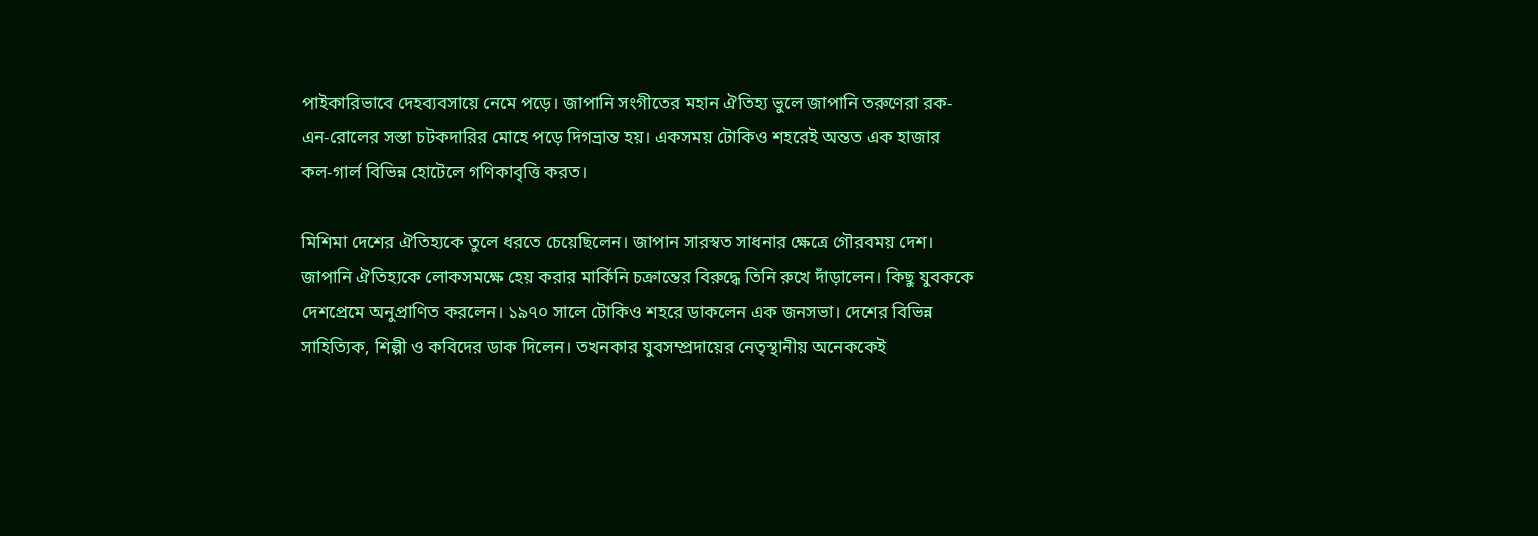পাইকারিভাবে দেহব্যবসায়ে নেমে পড়ে। জাপানি সংগীতের মহান ঐতিহ্য ভুলে জাপানি তরুণেরা রক-এন-রোলের সস্তা চটকদারির মোহে পড়ে দিগভ্রান্ত হয়। একসময় টোকিও শহরেই অন্তত এক হাজার কল-গার্ল বিভিন্ন হোটেলে গণিকাবৃত্তি করত।

মিশিমা দেশের ঐতিহ্যকে তুলে ধরতে চেয়েছিলেন। জাপান সারস্বত সাধনার ক্ষেত্রে গৌরবময় দেশ। জাপানি ঐতিহ্যকে লোকসমক্ষে হেয় করার মার্কিনি চক্রান্তের বিরুদ্ধে তিনি রুখে দাঁড়ালেন। কিছু যুবককে দেশপ্রেমে অনুপ্রাণিত করলেন। ১৯৭০ সালে টোকিও শহরে ডাকলেন এক জনসভা। দেশের বিভিন্ন সাহিত্যিক, শিল্পী ও কবিদের ডাক দিলেন। তখনকার যুবসম্প্রদায়ের নেতৃস্থানীয় অনেককেই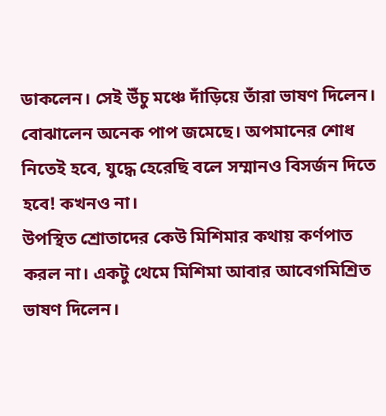ডাকলেন। সেই উঁচু মঞ্চে দাঁড়িয়ে তাঁরা ভাষণ দিলেন। বোঝালেন অনেক পাপ জমেছে। অপমানের শোধ নিতেই হবে, যুদ্ধে হেরেছি বলে সম্মানও বিসর্জন দিতে হবে! কখনও না।
উপস্থিত শ্রোতাদের কেউ মিশিমার কথায় কর্ণপাত করল না। একটু থেমে মিশিমা আবার আবেগমিশ্রিত ভাষণ দিলেন।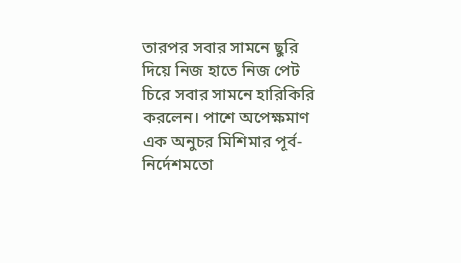তারপর সবার সামনে ছুরি দিয়ে নিজ হাতে নিজ পেট চিরে সবার সামনে হারিকিরি করলেন। পাশে অপেক্ষমাণ এক অনুচর মিশিমার পূর্ব-নির্দেশমতো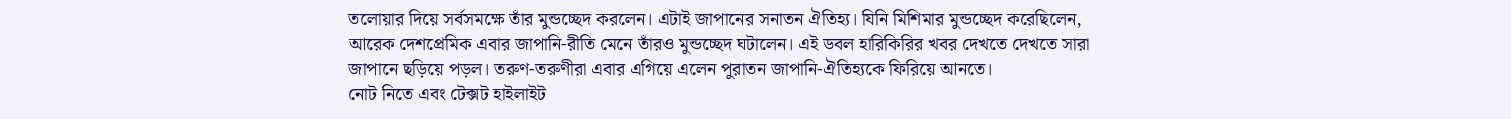তলোয়ার দিয়ে সর্বসমক্ষে তাঁর মুন্ডচ্ছেদ করলেন। এটাই জাপানের সনাতন ঐতিহ্য। যিনি মিশিমার মুন্ডচ্ছেদ করেছিলেন, আরেক দেশপ্রেমিক এবার জাপানি-রীতি মেনে তাঁরও মুন্ডচ্ছেদ ঘটালেন। এই ডবল হারিকিরির খবর দেখতে দেখতে সারা জাপানে ছড়িয়ে পড়ল। তরুণ-তরুণীরা এবার এগিয়ে এলেন পুরাতন জাপানি-ঐতিহ্যকে ফিরিয়ে আনতে।
নোট নিতে এবং টেক্সট হাইলাইট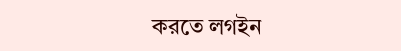করতে লগইন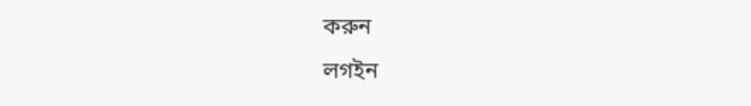করুন
লগইন